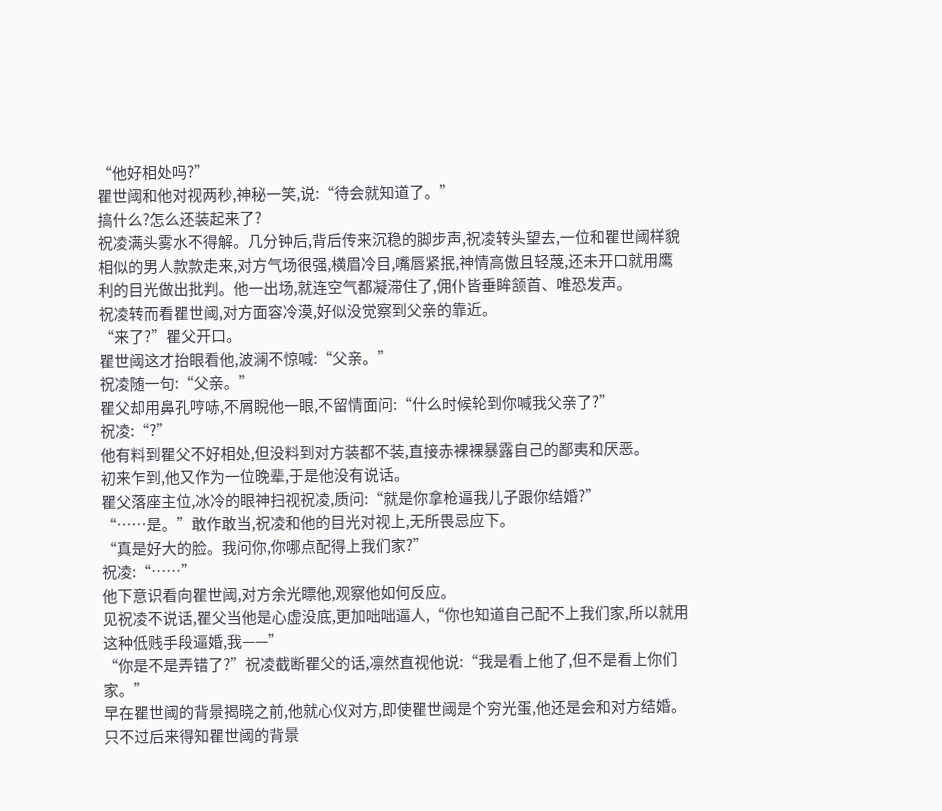“他好相处吗?”
瞿世阈和他对视两秒,神秘一笑,说:“待会就知道了。”
搞什么?怎么还装起来了?
祝凌满头雾水不得解。几分钟后,背后传来沉稳的脚步声,祝凌转头望去,一位和瞿世阈样貌相似的男人款款走来,对方气场很强,横眉冷目,嘴唇紧抿,神情高傲且轻蔑,还未开口就用鹰利的目光做出批判。他一出场,就连空气都凝滞住了,佣仆皆垂眸颔首、唯恐发声。
祝凌转而看瞿世阈,对方面容冷漠,好似没觉察到父亲的靠近。
“来了?”瞿父开口。
瞿世阈这才抬眼看他,波澜不惊喊:“父亲。”
祝凌随一句:“父亲。”
瞿父却用鼻孔哼哧,不屑睨他一眼,不留情面问:“什么时候轮到你喊我父亲了?”
祝凌:“?”
他有料到瞿父不好相处,但没料到对方装都不装,直接赤裸裸暴露自己的鄙夷和厌恶。
初来乍到,他又作为一位晚辈,于是他没有说话。
瞿父落座主位,冰冷的眼神扫视祝凌,质问:“就是你拿枪逼我儿子跟你结婚?”
“……是。”敢作敢当,祝凌和他的目光对视上,无所畏忌应下。
“真是好大的脸。我问你,你哪点配得上我们家?”
祝凌:“……”
他下意识看向瞿世阈,对方余光瞟他,观察他如何反应。
见祝凌不说话,瞿父当他是心虚没底,更加咄咄逼人,“你也知道自己配不上我们家,所以就用这种低贱手段逼婚,我——”
“你是不是弄错了?”祝凌截断瞿父的话,凛然直视他说:“我是看上他了,但不是看上你们家。”
早在瞿世阈的背景揭晓之前,他就心仪对方,即使瞿世阈是个穷光蛋,他还是会和对方结婚。只不过后来得知瞿世阈的背景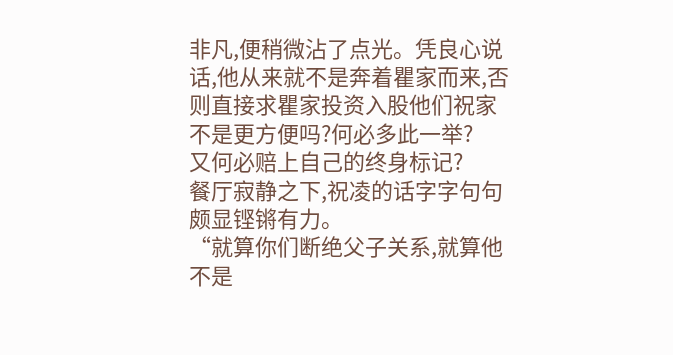非凡,便稍微沾了点光。凭良心说话,他从来就不是奔着瞿家而来,否则直接求瞿家投资入股他们祝家不是更方便吗?何必多此一举?
又何必赔上自己的终身标记?
餐厅寂静之下,祝凌的话字字句句颇显铿锵有力。
“就算你们断绝父子关系,就算他不是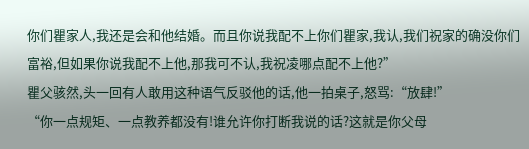你们瞿家人,我还是会和他结婚。而且你说我配不上你们瞿家,我认,我们祝家的确没你们富裕,但如果你说我配不上他,那我可不认,我祝凌哪点配不上他?”
瞿父骇然,头一回有人敢用这种语气反驳他的话,他一拍桌子,怒骂:“放肆!”
“你一点规矩、一点教养都没有!谁允许你打断我说的话?这就是你父母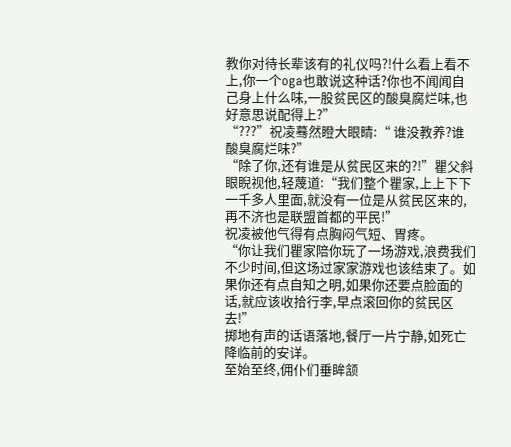教你对待长辈该有的礼仪吗?!什么看上看不上,你一个oga也敢说这种话?你也不闻闻自己身上什么味,一股贫民区的酸臭腐烂味,也好意思说配得上?”
“???”祝凌蓦然瞪大眼睛:“ 谁没教养?谁酸臭腐烂味?”
“除了你,还有谁是从贫民区来的?!”瞿父斜眼睨视他,轻蔑道:“我们整个瞿家,上上下下一千多人里面,就没有一位是从贫民区来的,再不济也是联盟首都的平民!”
祝凌被他气得有点胸闷气短、胃疼。
“你让我们瞿家陪你玩了一场游戏,浪费我们不少时间,但这场过家家游戏也该结束了。如果你还有点自知之明,如果你还要点脸面的话,就应该收拾行李,早点滚回你的贫民区去!”
掷地有声的话语落地,餐厅一片宁静,如死亡降临前的安详。
至始至终,佣仆们垂眸颔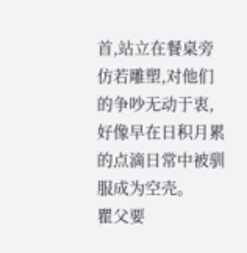首,站立在餐桌旁仿若雕塑,对他们的争吵无动于衷,好像早在日积月累的点滴日常中被驯服成为空壳。
瞿父要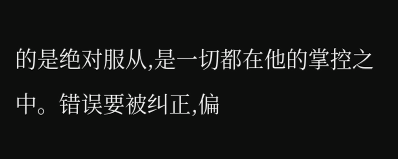的是绝对服从,是一切都在他的掌控之中。错误要被纠正,偏